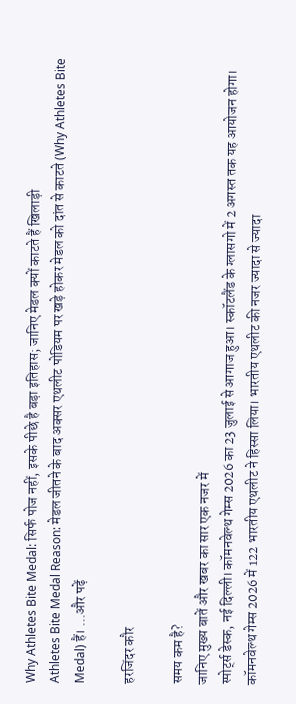Why Athletes Bite Medal: सिर्फ पोज नहीं, इसके पीछे है बड़ा इतिहास; जानिए मेडल क्यों काटते हैं खिलाड़ी
Athletes Bite Medal Reason: मेडल जीतने के बाद अक्सर एथलीट पोडियम पर खड़े होकर मेडल को दांत से काटते (Why Athletes Bite Medal) हैं। ...और पढ़ें

हरजिंदर कौर

समय कम है?
जानिए मुख्य बातें और खबर का सार एक नजर में
स्पोर्ट्स डेस्क, नई दिल्ली। कॉमनवेल्थ गेम्स 2026 का 23 जुलाई से आगाज हुआ। स्कॉटलैंड के ग्लासगो में 2 अगस्त तक यह आयोजन होगा। कॉमनवेल्थ गेम्स 2026 में 122 भारतीय एथलीट ने हिस्सा लिया। भारतीय एथलीट की नजर ज्यादा से ज्यादा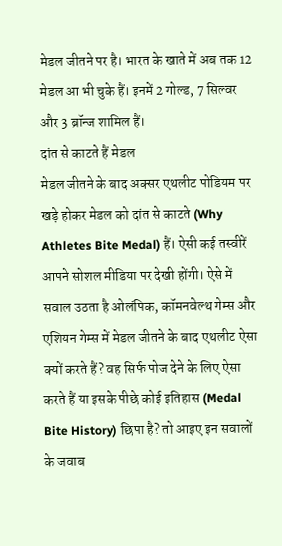मेडल जीतने पर है। भारत के खाते में अब तक 12 मेडल आ भी चुके हैं। इनमें 2 गोल्ड, 7 सिल्वर और 3 ब्रॉन्ज शामिल हैं।
दांत से काटते हैं मेडल
मेडल जीतने के बाद अक्सर एथलीट पोडियम पर खड़े होकर मेडल को दांत से काटते (Why Athletes Bite Medal) हैं। ऐसी कई तस्वीरें आपने सोशल मीडिया पर देखी होंगी। ऐसे में सवाल उठता है ओलंपिक, कॉमनवेल्थ गेम्स और एशियन गेम्स में मेडल जीतने के बाद एथलीट ऐसा क्यों करते हैं? वह सिर्फ पोज देने के लिए ऐसा करते हैं या इसके पीछे कोई इतिहास (Medal Bite History) छिपा है? तो आइए इन सवालों के जवाब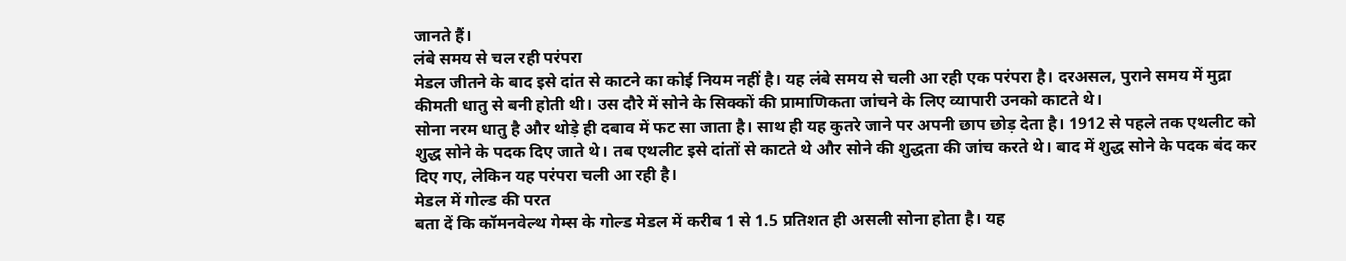जानते हैं।
लंबे समय से चल रही परंपरा
मेडल जीतने के बाद इसे दांत से काटने का कोई नियम नहीं है। यह लंबे समय से चली आ रही एक परंपरा है। दरअसल, पुराने समय में मुद्रा कीमती धातु से बनी होती थी। उस दौरे में सोने के सिक्कों की प्रामाणिकता जांचने के लिए व्यापारी उनको काटते थे।
सोना नरम धातु है और थोड़े ही दबाव में फट सा जाता है। साथ ही यह कुतरे जाने पर अपनी छाप छोड़ देता है। 1912 से पहले तक एथलीट को शुद्ध सोने के पदक दिए जाते थे। तब एथलीट इसे दांतों से काटते थे और सोने की शुद्धता की जांच करते थे। बाद में शुद्ध सोने के पदक बंद कर दिए गए, लेकिन यह परंपरा चली आ रही है।
मेडल में गोल्ड की परत
बता दें कि कॉमनवेल्थ गेम्स के गोल्ड मेडल में करीब 1 से 1.5 प्रतिशत ही असली सोना होता है। यह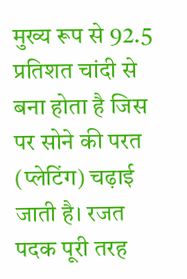मुख्य रूप से 92.5 प्रतिशत चांदी से बना होता है जिस पर सोने की परत (प्लेटिंग) चढ़ाई जाती है। रजत पदक पूरी तरह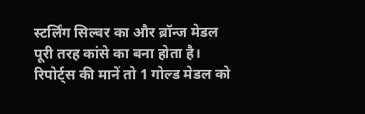स्टर्लिंग सिल्वर का और ब्रॉन्ज मेडल पूरी तरह कांसे का बना होता है।
रिपोर्ट्स की मानें तो 1 गोल्ड मेडल को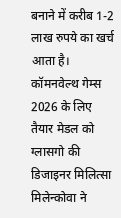बनाने में करीब 1-2 लाख रुपये का खर्च आता है। कॉमनवेल्थ गेम्स 2026 के लिए तैयार मेडल को ग्लासगो की डिजाइनर मिलित्सा मिलेन्कोवा ने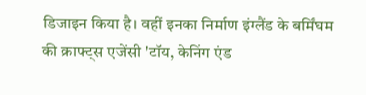डिजाइन किया है। वहीं इनका निर्माण इंग्लैंड के बर्मिंघम की क्राफ्ट्स एजेंसी 'टॉय, केनिंग एंड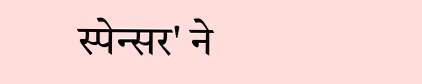स्पेन्सर' ने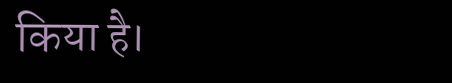किया है।